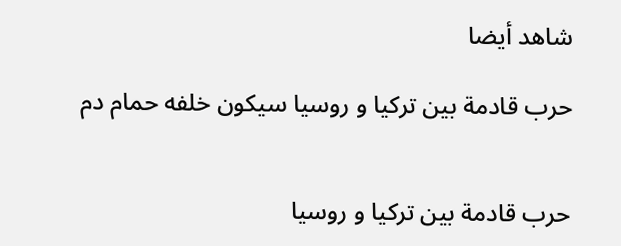شاهد أيضا

حرب قادمة بين تركيا و روسيا سيكون خلفه حمام دم


حرب قادمة بين تركيا و روسيا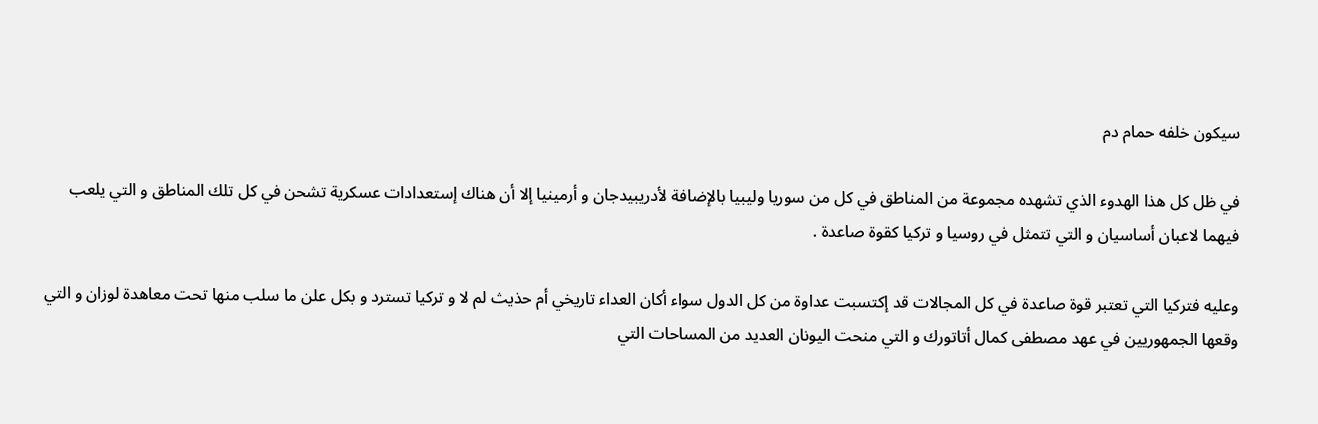سيكون خلفه حمام دم

في ظل كل هذا الهدوء الذي تشهده مجموعة من المناطق في كل من سوريا وليبيا بالإضافة لأدريبيدجان و أرمينيا إلا أن هناك إستعدادات عسكرية تشحن في كل تلك المناطق و التي يلعب فيهما لاعبان أساسيان و التي تتمثل في روسيا و تركيا كقوة صاعدة .

وعليه فتركيا التي تعتبر قوة صاعدة في كل المجالات قد إكتسبت عداوة من كل الدول سواء أكان العداء تاريخي أم حذيث لم لا و تركيا تسترد و بكل علن ما سلب منها تحت معاهدة لوزان و التي وقعها الجمهوريين في عهد مصطفى كمال أتاتورك و التي منحت اليونان العديد من المساحات التي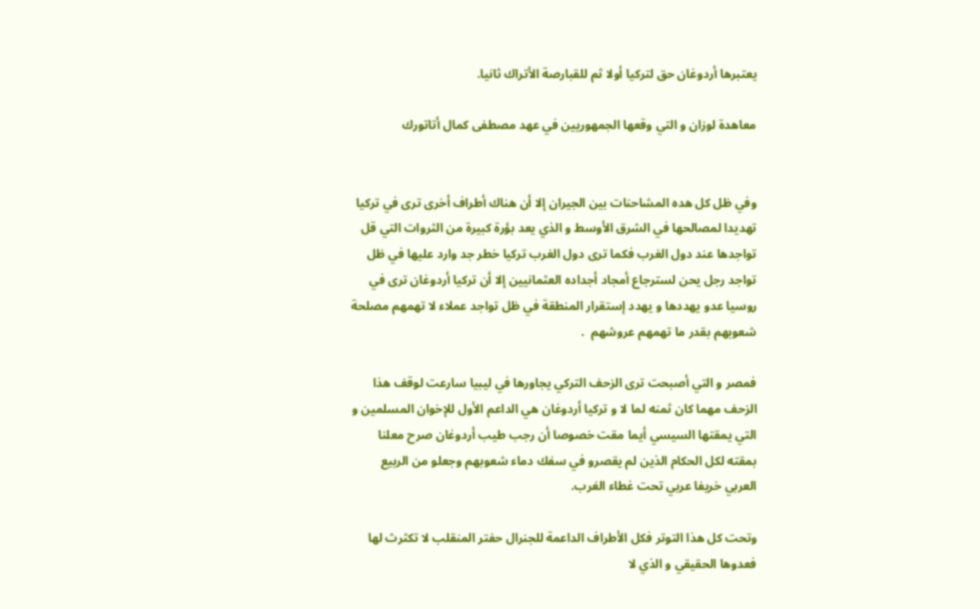يعتبرها أردوغان حق لتركيا أولا ثم للقبارصة الأتراك ثانيا.

معاهدة لوزان و التي وقعها الجمهوريين في عهد مصطفى كمال أتاتورك


وفي ظل كل هده المشاحنات بين الجيران إلا أن هناك أطراف أخرى ترى في تركيا تهديدا لمصالحها في الشرق الأوسط و الذي يعد بؤرة كبيرة من الثروات التي قل تواجدها عند دول الغرب فكما ترى دول الغرب تركيا خطر جد وارد عليها في ظل تواجد رجل يحن لسترجاع أمجاد أجداده العثمانيين إلا أن تركيا أردوغان ترى في روسيا عدو يهددها و يهدد إستقرار المنطقة في ظل تواجد عملاء لا تهمهم مصلحة شعوبهم بقدر ما تهمهم عروشهم  .

فمصر و التي أصبحت ترى الزحف التركي يجاورها في ليبيا سارعت لوقف هذا الزحف مهما كان ثمنه لما لا و تركيا أردوغان هي الداعم الأول للإخوان المسلمين و التي يمقتها السيسي أيما مقت خصوصا أن رجب طيب أردوغان صرح معلنا بمقته لكل الحكام الذين لم يقصرو في سفك دماء شعوبهم وجعلو من الربيع العربي خريفا عربي تحت غطاء الغرب.

وتحت كل هذا التوتر فكل الأطراف الداعمة للجنرال حفتر المنقلب لا تكثرث لها فعدوها الحقيقي و الذي لا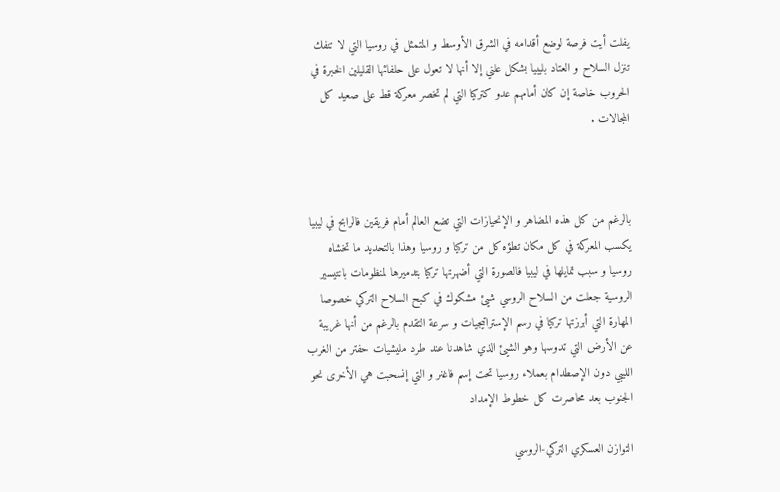يفلت أيت فرصة لوضع أقدامه في الشرق الأوسط و المتمثل في روسيا التي لا تنفك تنزل السلاح و العتاد بليبيا بشكل علني إلا أنها لا تعول على حلفائها القليلين الخبرة في الحروب خاصة إن كان أمامهم عدو كتركيا التي لم تخصر معركة قط على صعيد كل المجالات .



بالرغم من كل هذه المضاهر و الإنحيازات التي تضع العالم أمام فريقين فالرابح في ليبيا يكسب المعركة في كل مكان تطؤه كل من تركيا و روسيا وهذا بالتحديد ما تخشاه روسيا و سبب تمايلها في ليبيا فالصورة التي أضهرتها تركيا بتدميرها لمنظومات بانتيسير الروسية جعلت من السلاح الروسي شيئ مشكوك في كبح السلاح التركي خصوصا المهارة التي أبرزتها تركيا في رسم الإستراتيجيات و سرعة التقدم بالرغم من أنها غريبة عن الأرض التي تدوسها وهو الشيئ الذي شاهدنا عند طرد مليشيات حفتر من الغرب الليبي دون الإصطدام بعملاء روسيا تحت إسم فاغنر و التي إنسحبت هي الأخرى نحو الجنوب بعد محاصرت كل خطوط الإمداد

التوازن العسكري التركي-الروسي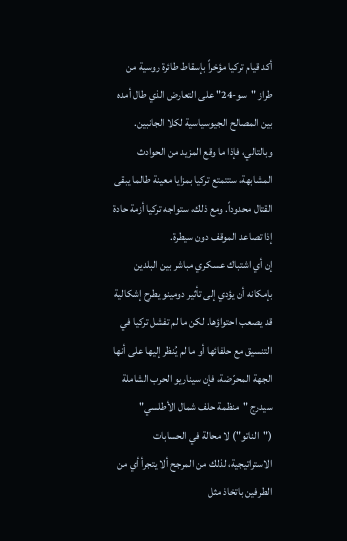أكد قيام تركيا مؤخراً بإسقاط طائرة روسية من طراز "سو-24" على التعارض الذي طال أمده بين المصالح الجيوسياسية لكلا الجانبين. وبالتالي، فإذا ما وقع المزيد من الحوادث المشابهة، ستتمتع تركيا بمزايا معينة طالما يبقى القتال محدوداً. ومع ذلك، ستواجه تركيا أزمة حادة إذا تصاعد الموقف دون سيطرة.
إن أي اشتباك عسكري مباشر بين البلدين بإمكانه أن يؤدي إلى تأثير دومينو يطرح إشكالية قد يصعب احتواؤها. لكن ما لم تفشل تركيا في التنسيق مع حلفائها أو ما لم يُنظر إليها على أنها الجهة المحرّضة، فإن سيناريو الحرب الشاملة سيدرج "منظمة حلف شمال الأطلسي" ("الناتو") لا محالة في الحسابات الاستراتيجية، لذلك من المرجح ألا يتجرأ أي من الطرفين باتخاذ مثل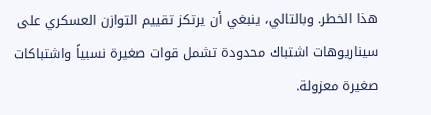هذا الخطر. وبالتالي، ينبغي أن يرتكز تقييم التوازن العسكري على سيناريوهات اشتباك محدودة تشمل قوات صغيرة نسبياً واشتباكات صغيرة معزولة.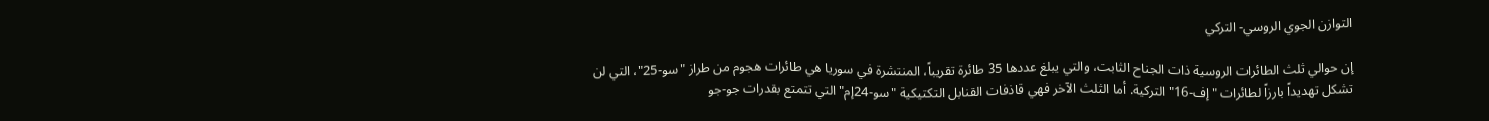التوازن الجوي الروسي- التركي

إن حوالي ثلث الطائرات الروسية ذات الجناح الثابت، والتي يبلغ عددها 35 طائرة تقريباً، المنتشرة في سوريا هي طائرات هجوم من طراز "سو-25"، التي لن تشكل تهديداً بارزاً لطائرات "إف-16" التركية. أما الثلث الآخر فهي قاذفات القنابل التكتيكية "سو-24إم" التي تتمتع بقدرات جو-جو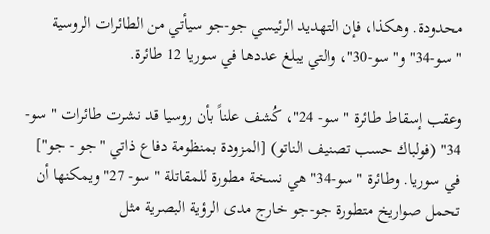محدودة. وهكذا، فإن التهديد الرئيسي جو-جو سيأتي من الطائرات الروسية "سو-34" و"سو-30"، والتي يبلغ عددها في سوريا 12 طائرة.

وعقب إسقاط طائرة "سو- 24"، كُشف علناً بأن روسيا قد نشرت طائرات "سو- 34" (فولباك حسب تصنيف الناتو) [المزودة بمنظومة دفاع ذاتي "جو - جو"] في سوريا. وطائرة "سو-34" هي نسخة مطورة للمقاتلة "سو- 27" ويمكنها أن تحمل صواريخ متطورة جو-جو خارج مدى الرؤية البصرية مثل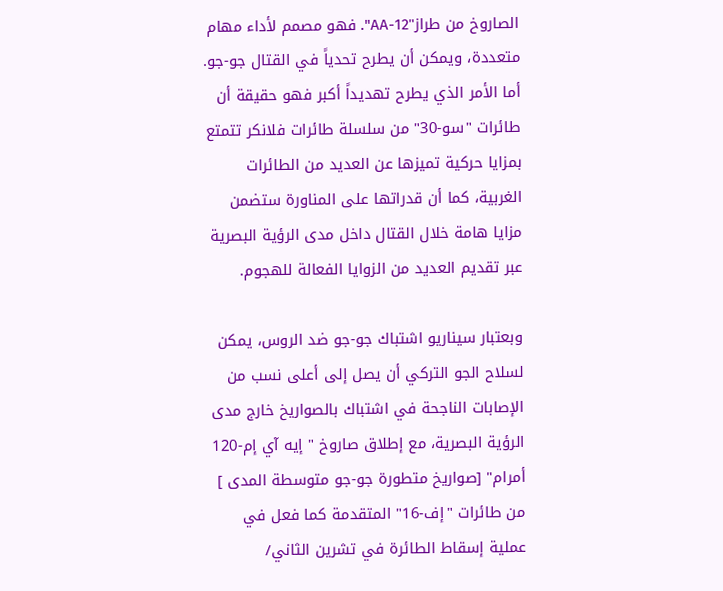الصاروخ من طراز"AA-12". فهو مصمم لأداء مهام متعددة، ويمكن أن يطرح تحدياً في القتال جو-جو. أما الأمر الذي يطرح تهديداً أكبر فهو حقيقة أن طائرات "سو-30" من سلسلة طائرات فلانكر تتمتع بمزايا حركية تميزها عن العديد من الطائرات الغربية، كما أن قدراتها على المناورة ستضمن مزايا هامة خلال القتال داخل مدى الرؤية البصرية عبر تقديم العديد من الزوايا الفعالة للهجوم.

وبعتبار سيناريو اشتباك جو-جو ضد الروس، يمكن لسلاح الجو التركي أن يصل إلى أعلى نسب من الإصابات الناجحة في اشتباك بالصواريخ خارج مدى الرؤية البصرية، مع إطلاق صاروخ " إيه آي إم-120 أمرام" [صواريخ متطورة جو-جو متوسطة المدى ] من طائرات "إف-16" المتقدمة كما فعل في عملية إسقاط الطائرة في تشرين الثاني/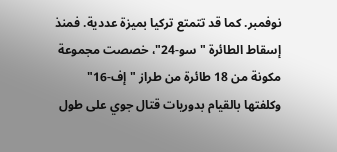نوفمبر. كما قد تتمتع تركيا بميزة عددية. فمنذ إسقاط الطائرة "سو-24"، خصصت مجموعة مكونة من 18 طائرة من طراز "إف-16" وكلفتها بالقيام بدوريات قتال جوي على طول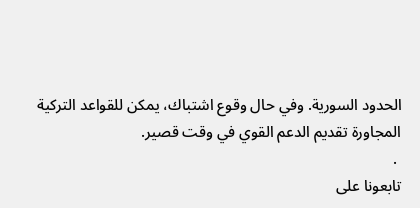الحدود السورية. وفي حال وقوع اشتباك، يمكن للقواعد التركية المجاورة تقديم الدعم القوي في وقت قصير.
 .
تابعونا على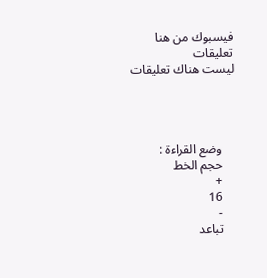فيسبوك من هنا
تعليقات
ليست هناك تعليقات




    وضع القراءة :
    حجم الخط
    +
    16
    -
    تباعد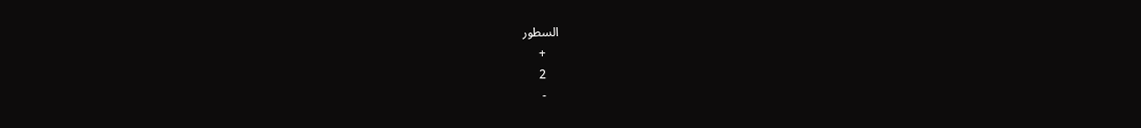السطور
    +
    2
    -